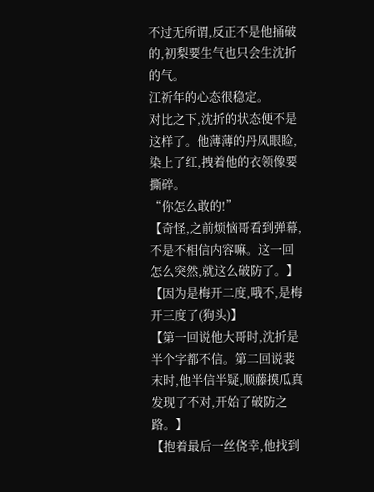不过无所谓,反正不是他捅破的,初梨要生气也只会生沈折的气。
江祈年的心态很稳定。
对比之下,沈折的状态便不是这样了。他薄薄的丹凤眼睑,染上了红,拽着他的衣领像要撕碎。
“你怎么敢的!”
【奇怪,之前烦恼哥看到弹幕,不是不相信内容嘛。这一回怎么突然,就这么破防了。】
【因为是梅开二度,哦不,是梅开三度了(狗头)】
【第一回说他大哥时,沈折是半个字都不信。第二回说裴末时,他半信半疑,顺藤摸瓜真发现了不对,开始了破防之路。】
【抱着最后一丝侥幸,他找到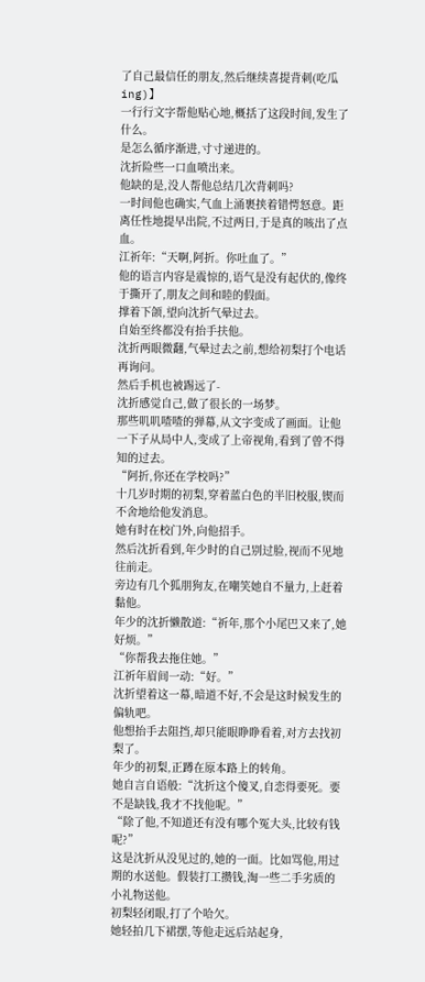了自己最信任的朋友,然后继续喜提背刺(吃瓜ing)】
一行行文字帮他贴心地,概括了这段时间,发生了什么。
是怎么循序渐进,寸寸递进的。
沈折险些一口血喷出来。
他缺的是,没人帮他总结几次背刺吗?
一时间他也确实,气血上涌裹挟着错愕怒意。距离任性地提早出院,不过两日,于是真的咳出了点血。
江祈年:“天啊,阿折。你吐血了。”
他的语言内容是震惊的,语气是没有起伏的,像终于撕开了,朋友之间和睦的假面。
撑着下颌,望向沈折气晕过去。
自始至终都没有抬手扶他。
沈折两眼微翻,气晕过去之前,想给初梨打个电话再询问。
然后手机也被踢远了-
沈折感觉自己,做了很长的一场梦。
那些叽叽喳喳的弹幕,从文字变成了画面。让他一下子从局中人,变成了上帝视角,看到了曾不得知的过去。
“阿折,你还在学校吗?”
十几岁时期的初梨,穿着蓝白色的半旧校服,锲而不舍地给他发消息。
她有时在校门外,向他招手。
然后沈折看到,年少时的自己别过脸,视而不见地往前走。
旁边有几个狐朋狗友,在嘲笑她自不量力,上赶着黏他。
年少的沈折懒散道:“祈年,那个小尾巴又来了,她好烦。”
“你帮我去拖住她。”
江祈年眉间一动:“好。”
沈折望着这一幕,暗道不好,不会是这时候发生的偏轨吧。
他想抬手去阻挡,却只能眼睁睁看着,对方去找初梨了。
年少的初梨,正蹲在原本路上的转角。
她自言自语般:“沈折这个傻叉,自恋得要死。要不是缺钱,我才不找他呢。”
“除了他,不知道还有没有哪个冤大头,比较有钱呢?”
这是沈折从没见过的,她的一面。比如骂他,用过期的水送他。假装打工攒钱,淘一些二手劣质的小礼物送他。
初梨轻闭眼,打了个哈欠。
她轻拍几下裙摆,等他走远后站起身,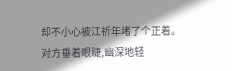却不小心被江祈年堵了个正着。
对方垂着眼睫,幽深地轻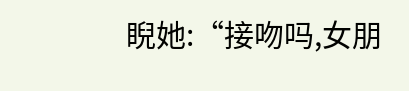睨她:“接吻吗,女朋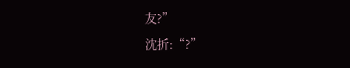友?”
沈折:“?”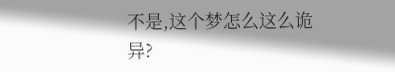不是,这个梦怎么这么诡异?